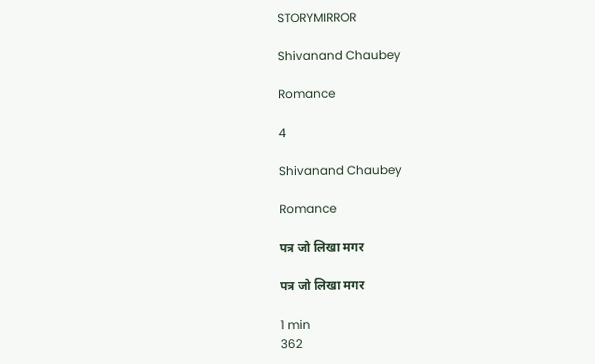STORYMIRROR

Shivanand Chaubey

Romance

4

Shivanand Chaubey

Romance

पत्र जो लिखा मगर

पत्र जो लिखा मगर

1 min
362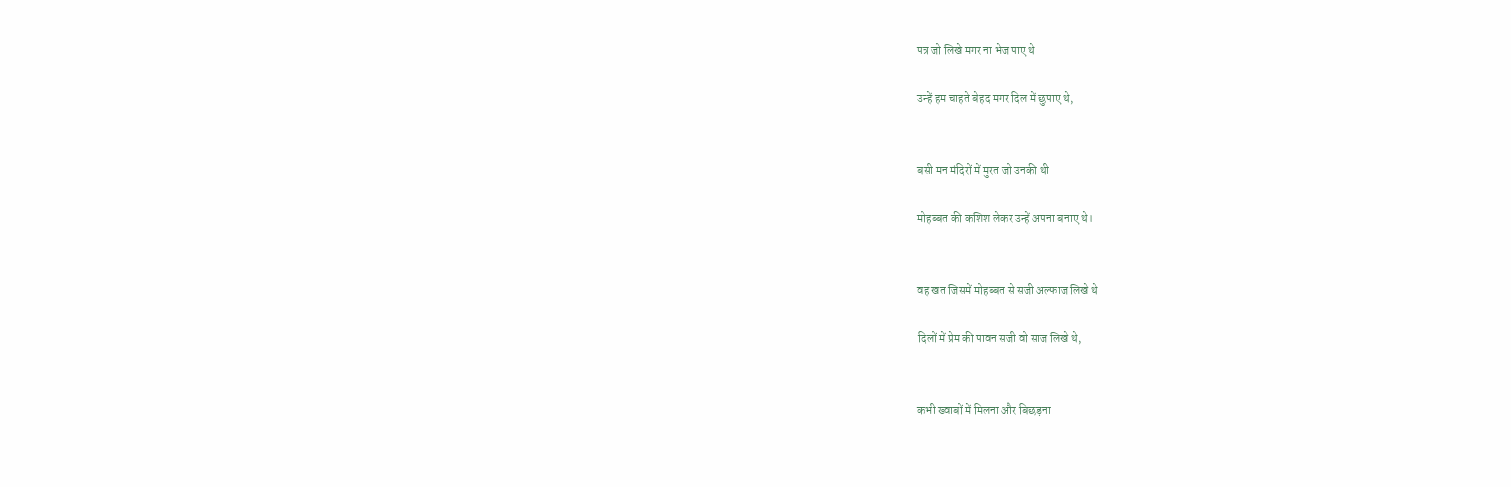पत्र जो लिखे मगर ना भेज पाए थे

उन्हें हम चाहते बेहद मगर दिल में छुपाए थे,


बसी मन मंदिरों में मुरत जो उनकी थी

मोहब्बत की कशिश लेकर उन्हें अपना बनाए थे।


वह खत जिसमें मोहब्बत से सजी अल्फाज लिखे थे

दिलों में प्रेम की पावन सजी वो साज लिखे थे,


कभी ख्वाबों में मिलना और बिछड़ना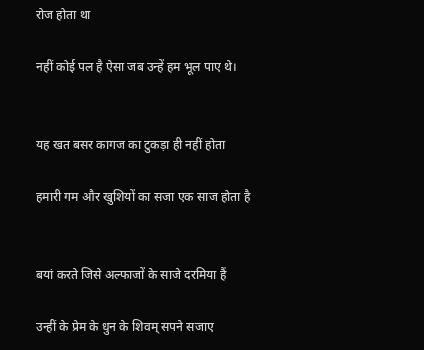रोज होता था

नहीं कोई पल है ऐसा जब उन्हें हम भूल पाए थे।


यह खत बसर कागज का टुकड़ा ही नहीं होता

हमारी गम और खुशियों का सजा एक साज होता है


बयां करते जिसे अल्फाजों के साजे दरमिया हैं

उन्हीं के प्रेम के धुन के शिवम् सपने सजाए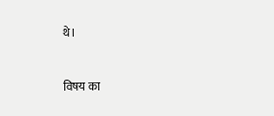थे।


विषय का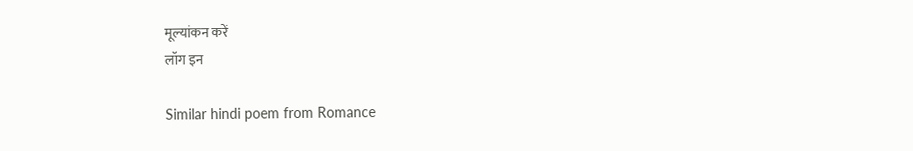मूल्यांकन करें
लॉग इन

Similar hindi poem from Romance